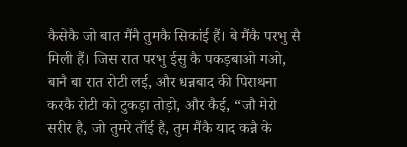कैसेकै जो बात मैंनै तुमकै सिकांई हैं। बे मैंकै परभु सै मिली हैं। जिस रात परभु ईसु कै पकड़बाओ गओ, बानै बा रात रोटी लई, और धन्नबाद की पिराथना करकै रोटी को टुकड़ा तोड़ो, और कैई, “जौ मेरो सरीर है, जो तुमरे ताँई है, तुम मैंकै याद कन्नै के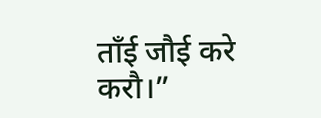ताँई जौई करे करौ।”